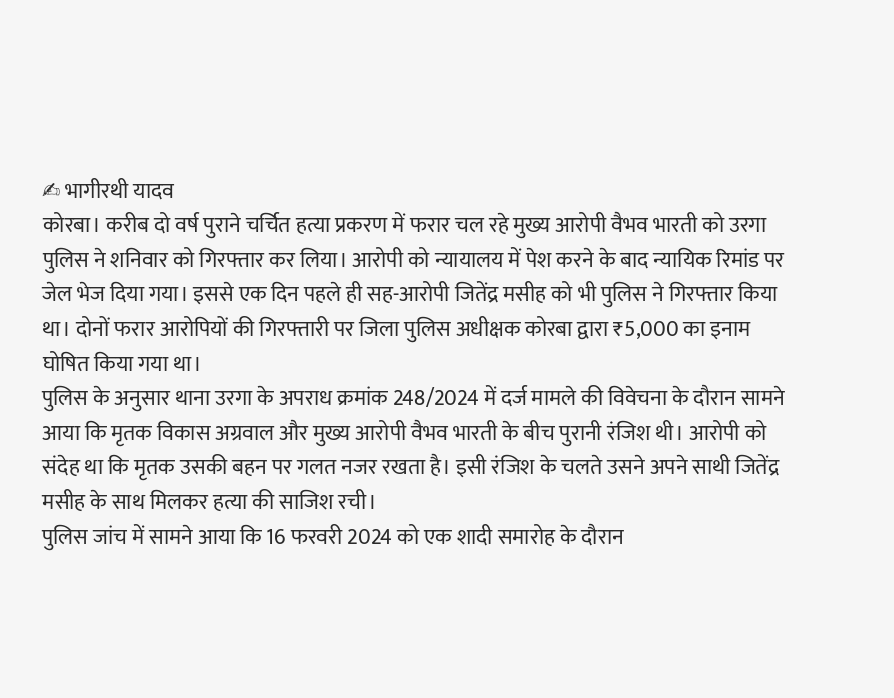✍ भागीरथी यादव
कोरबा। करीब दो वर्ष पुराने चर्चित हत्या प्रकरण में फरार चल रहे मुख्य आरोपी वैभव भारती को उरगा पुलिस ने शनिवार को गिरफ्तार कर लिया। आरोपी को न्यायालय में पेश करने के बाद न्यायिक रिमांड पर जेल भेज दिया गया। इससे एक दिन पहले ही सह-आरोपी जितेंद्र मसीह को भी पुलिस ने गिरफ्तार किया था। दोनों फरार आरोपियों की गिरफ्तारी पर जिला पुलिस अधीक्षक कोरबा द्वारा ₹5,000 का इनाम घोषित किया गया था।
पुलिस के अनुसार थाना उरगा के अपराध क्रमांक 248/2024 में दर्ज मामले की विवेचना के दौरान सामने आया कि मृतक विकास अग्रवाल और मुख्य आरोपी वैभव भारती के बीच पुरानी रंजिश थी। आरोपी को संदेह था कि मृतक उसकी बहन पर गलत नजर रखता है। इसी रंजिश के चलते उसने अपने साथी जितेंद्र मसीह के साथ मिलकर हत्या की साजिश रची।
पुलिस जांच में सामने आया कि 16 फरवरी 2024 को एक शादी समारोह के दौरान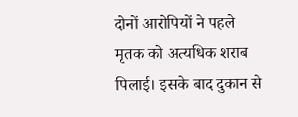दोनों आरोपियों ने पहले मृतक को अत्यधिक शराब पिलाई। इसके बाद दुकान से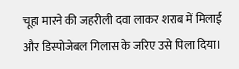चूहा मारने की जहरीली दवा लाकर शराब में मिलाई और डिस्पोजेबल गिलास के जरिए उसे पिला दिया।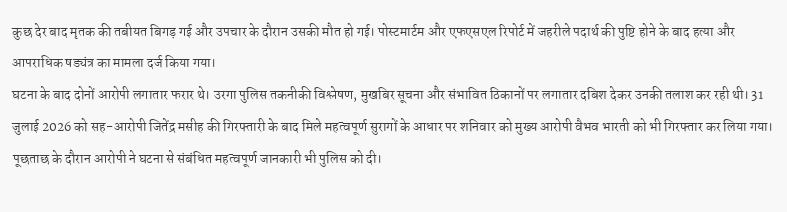कुछ देर बाद मृतक की तबीयत बिगड़ गई और उपचार के दौरान उसकी मौत हो गई। पोस्टमार्टम और एफएसएल रिपोर्ट में जहरीले पदार्थ की पुष्टि होने के बाद हत्या और आपराधिक षड्यंत्र का मामला दर्ज किया गया।
घटना के बाद दोनों आरोपी लगातार फरार थे। उरगा पुलिस तकनीकी विश्लेषण, मुखबिर सूचना और संभावित ठिकानों पर लगातार दबिश देकर उनकी तलाश कर रही थी। 31 जुलाई 2026 को सह-आरोपी जितेंद्र मसीह की गिरफ्तारी के बाद मिले महत्वपूर्ण सुरागों के आधार पर शनिवार को मुख्य आरोपी वैभव भारती को भी गिरफ्तार कर लिया गया। पूछताछ के दौरान आरोपी ने घटना से संबंधित महत्वपूर्ण जानकारी भी पुलिस को दी।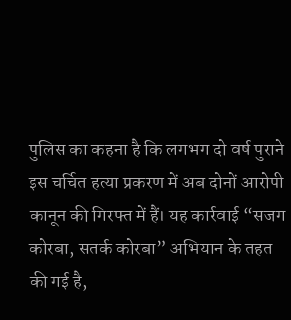पुलिस का कहना है कि लगभग दो वर्ष पुराने इस चर्चित हत्या प्रकरण में अब दोनों आरोपी कानून की गिरफ्त में हैं। यह कार्रवाई “सजग कोरबा, सतर्क कोरबा” अभियान के तहत की गई है,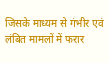जिसके माध्यम से गंभीर एवं लंबित मामलों में फरार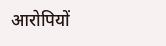आरोपियों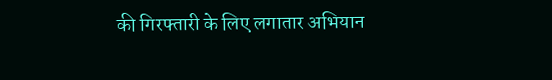की गिरफ्तारी के लिए लगातार अभियान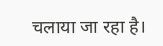चलाया जा रहा है।